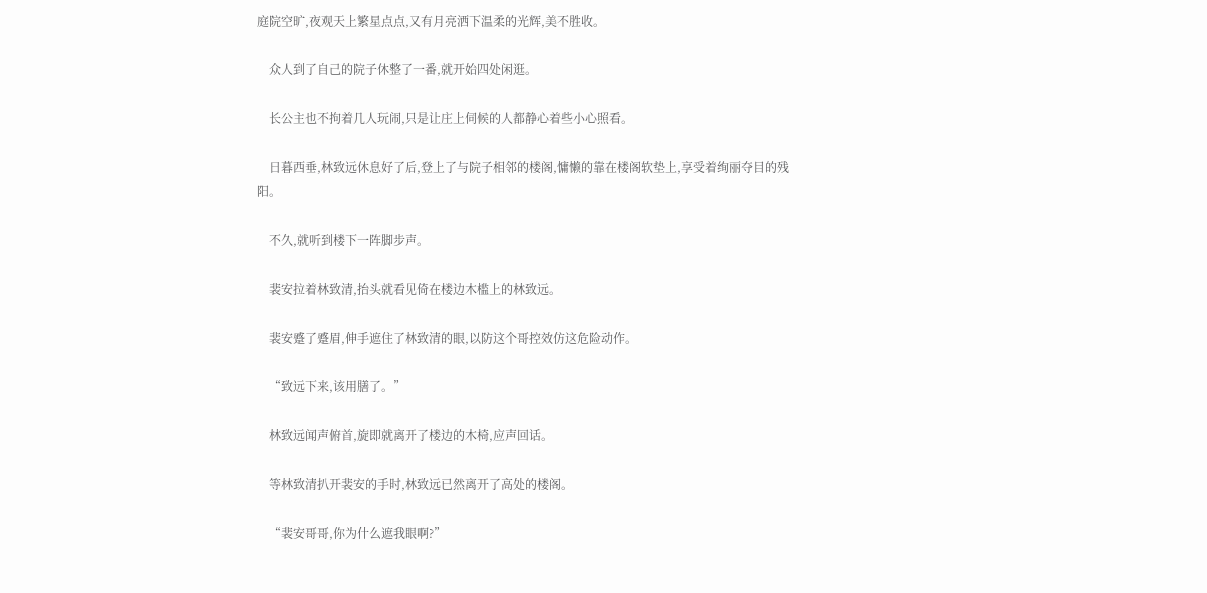庭院空旷,夜观天上繁星点点,又有月亮洒下温柔的光辉,美不胜收。

    众人到了自己的院子休整了一番,就开始四处闲逛。

    长公主也不拘着几人玩闹,只是让庄上伺候的人都静心着些小心照看。

    日暮西垂,林致远休息好了后,登上了与院子相邻的楼阁,慵懒的靠在楼阁软垫上,享受着绚丽夺目的残阳。

    不久,就听到楼下一阵脚步声。

    裴安拉着林致清,抬头就看见倚在楼边木槛上的林致远。

    裴安蹙了蹙眉,伸手遮住了林致清的眼,以防这个哥控效仿这危险动作。

    “致远下来,该用膳了。”

    林致远闻声俯首,旋即就离开了楼边的木椅,应声回话。

    等林致清扒开裴安的手时,林致远已然离开了高处的楼阁。

    “裴安哥哥,你为什么遮我眼啊?”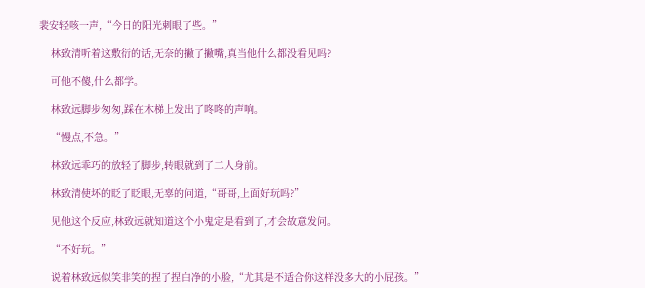裴安轻咳一声,“今日的阳光刺眼了些。”

    林致清听着这敷衍的话,无奈的撇了撇嘴,真当他什么都没看见吗?

    可他不傻,什么都学。

    林致远脚步匆匆,踩在木梯上发出了咚咚的声响。

    “慢点,不急。”

    林致远乖巧的放轻了脚步,转眼就到了二人身前。

    林致清使坏的眨了眨眼,无辜的问道,“哥哥,上面好玩吗?”

    见他这个反应,林致远就知道这个小鬼定是看到了,才会故意发问。

    “不好玩。”

    说着林致远似笑非笑的捏了捏白净的小脸,“尤其是不适合你这样没多大的小屁孩。”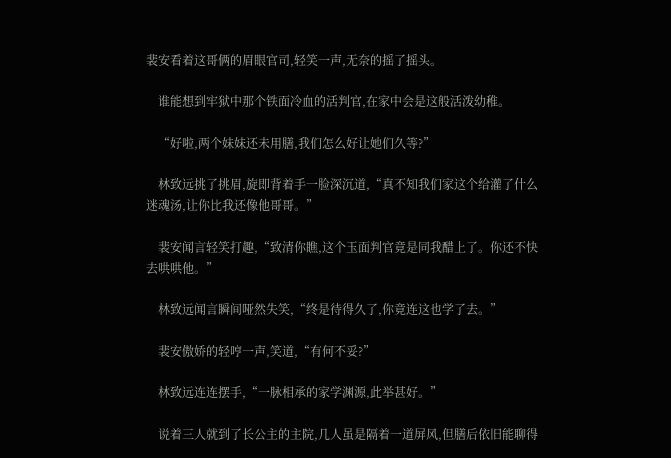裴安看着这哥俩的眉眼官司,轻笑一声,无奈的摇了摇头。

    谁能想到牢狱中那个铁面冷血的活判官,在家中会是这般活泼幼稚。

    “好啦,两个妹妹还未用膳,我们怎么好让她们久等?”

    林致远挑了挑眉,旋即背着手一脸深沉道,“真不知我们家这个给灌了什么迷魂汤,让你比我还像他哥哥。”

    裴安闻言轻笑打趣,“致清你瞧,这个玉面判官竟是同我醋上了。你还不快去哄哄他。”

    林致远闻言瞬间哑然失笑,“终是待得久了,你竟连这也学了去。”

    裴安傲娇的轻哼一声,笑道,“有何不妥?”

    林致远连连摆手,“一脉相承的家学渊源,此举甚好。”

    说着三人就到了长公主的主院,几人虽是隔着一道屏风,但膳后依旧能聊得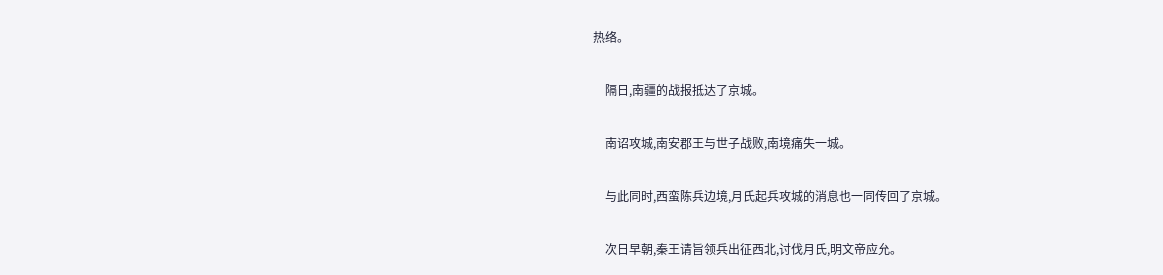热络。

    隔日,南疆的战报抵达了京城。

    南诏攻城,南安郡王与世子战败,南境痛失一城。

    与此同时,西蛮陈兵边境,月氏起兵攻城的消息也一同传回了京城。

    次日早朝,秦王请旨领兵出征西北,讨伐月氏,明文帝应允。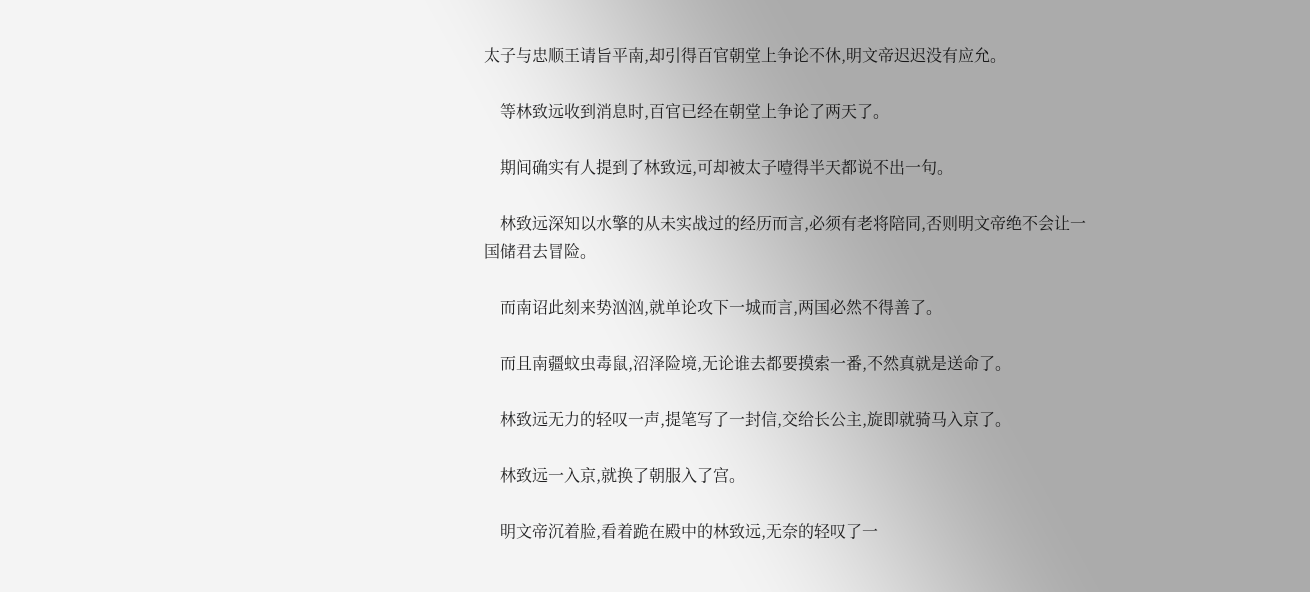太子与忠顺王请旨平南,却引得百官朝堂上争论不休,明文帝迟迟没有应允。

    等林致远收到消息时,百官已经在朝堂上争论了两天了。

    期间确实有人提到了林致远,可却被太子噎得半天都说不出一句。

    林致远深知以水擎的从未实战过的经历而言,必须有老将陪同,否则明文帝绝不会让一国储君去冒险。

    而南诏此刻来势汹汹,就单论攻下一城而言,两国必然不得善了。

    而且南疆蚊虫毒鼠,沼泽险境,无论谁去都要摸索一番,不然真就是送命了。

    林致远无力的轻叹一声,提笔写了一封信,交给长公主,旋即就骑马入京了。

    林致远一入京,就换了朝服入了宫。

    明文帝沉着脸,看着跪在殿中的林致远,无奈的轻叹了一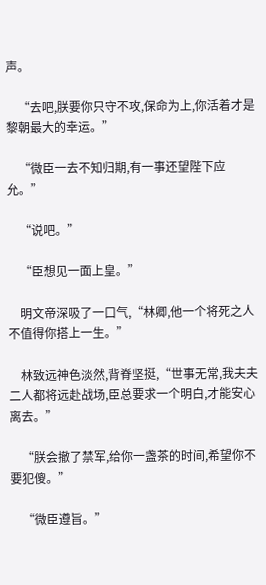声。

    “去吧,朕要你只守不攻,保命为上,你活着才是黎朝最大的幸运。”

    “微臣一去不知归期,有一事还望陛下应允。”

    “说吧。”

    “臣想见一面上皇。”

    明文帝深吸了一口气,“林卿,他一个将死之人不值得你搭上一生。”

    林致远神色淡然,背脊坚挺,“世事无常,我夫夫二人都将远赴战场,臣总要求一个明白,才能安心离去。”

    “朕会撤了禁军,给你一盏茶的时间,希望你不要犯傻。”

    “微臣遵旨。”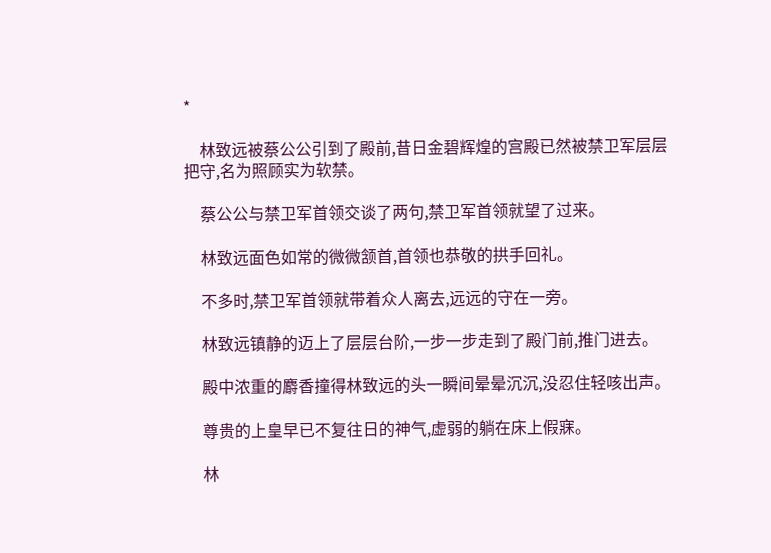*

    林致远被蔡公公引到了殿前,昔日金碧辉煌的宫殿已然被禁卫军层层把守,名为照顾实为软禁。

    蔡公公与禁卫军首领交谈了两句,禁卫军首领就望了过来。

    林致远面色如常的微微颔首,首领也恭敬的拱手回礼。

    不多时,禁卫军首领就带着众人离去,远远的守在一旁。

    林致远镇静的迈上了层层台阶,一步一步走到了殿门前,推门进去。

    殿中浓重的麝香撞得林致远的头一瞬间晕晕沉沉,没忍住轻咳出声。

    尊贵的上皇早已不复往日的神气,虚弱的躺在床上假寐。

    林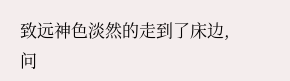致远神色淡然的走到了床边,问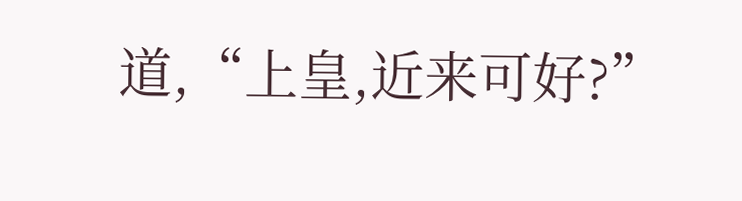道,“上皇,近来可好?”